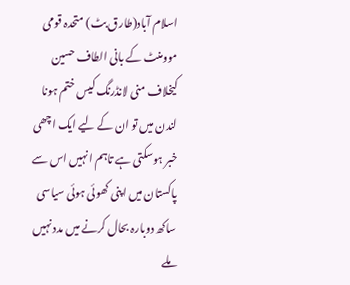اسلام آباد(طارق بٹ) متحدہ قومی موومنٹ کے بانی الطاف حسین کیخلاف منی لانڈرنگ کیس ختم ہونا لندن میں تو ان کے لیے ایک اچھی خبر ہوسکتی ہے تاہم انہیں اس سے پاکستان میں اپنی کھوئی ہوئی سیاسی ساکھ دوبارہ بحال کرنے میں مدد نہیں ملے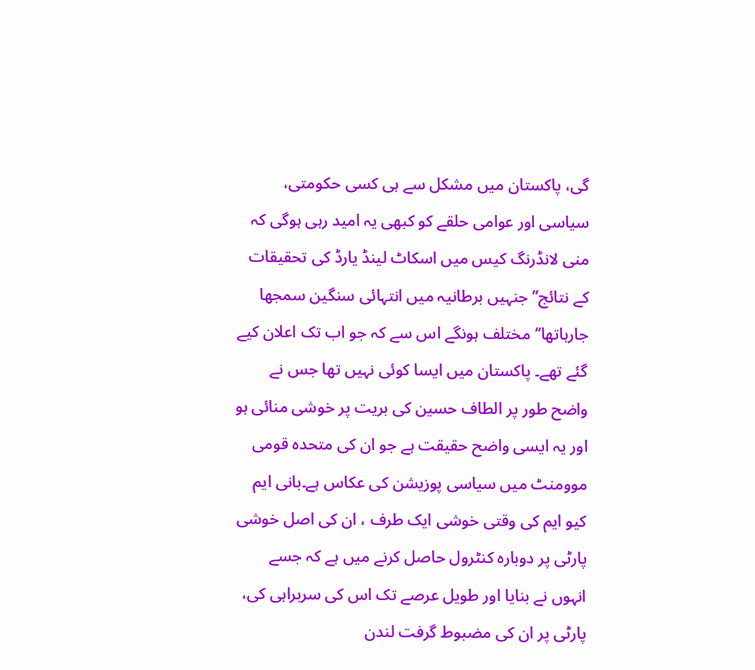گی، پاکستان میں مشکل سے ہی کسی حکومتی، سیاسی اور عوامی حلقے کو کبھی یہ امید رہی ہوگی کہ منی لانڈرنگ کیس میں اسکاٹ لینڈ یارڈ کی تحقیقات کے نتائج’’ جنہیں برطانیہ میں انتہائی سنگین سمجھا جارہاتھا‘‘ مختلف ہونگے اس سے کہ جو اب تک اعلان کیے گئے تھے۔ پاکستان میں ایسا کوئی نہیں تھا جس نے واضح طور پر الطاف حسین کی بریت پر خوشی منائی ہو اور یہ ایسی واضح حقیقت ہے جو ان کی متحدہ قومی موومنٹ میں سیاسی پوزیشن کی عکاس ہے۔بانی ایم کیو ایم کی وقتی خوشی ایک طرف ، ان کی اصل خوشی پارٹی پر دوبارہ کنٹرول حاصل کرنے میں ہے کہ جسے انہوں نے بنایا اور طویل عرصے تک اس کی سربراہی کی، پارٹی پر ان کی مضبوط گرفت لندن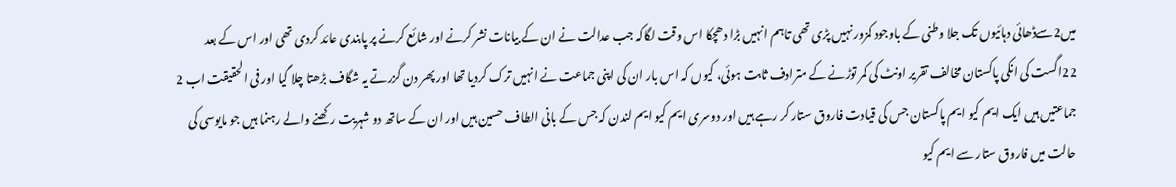میں2سےڈھائی دہائیوں تک جلا وطنی کے باوجود کمزور نہیں پڑی تھی تاہم انہیں بڑا دھچکا اس وقت لگاکہ جب عدالت نے ان کے بیانات نشر کرنے اور شائع کرنے پر پابندی عائد کردی تھی اور اس کے بعد 22اگست کی انکی پاکستان مخالف تقریر اونٹ کی کمر توڑنے کے مترادف ثابت ہوئی، کیوں کہ اس بار ان کی اپنی جماعت نے انہیں ترک کردیا تھا اور پھر دن گزرتے یہ شگاف بڑھتا چلا گیا اور فی الحقیقت اب 2 جماعتیں ہیں ایک ایم کیو ایم پاکستان جس کی قیادت فاروق ستار کر رہے ہیں اور دوسری ایم کیو ایم لندن کہ جس کے بانی الطاف حسین ہیں اور ان کے ساتھ دو شہریت رکھنے والے رہنما ہیں جو مایوسی کی حالت میں فاروق ستار سے ایم کیو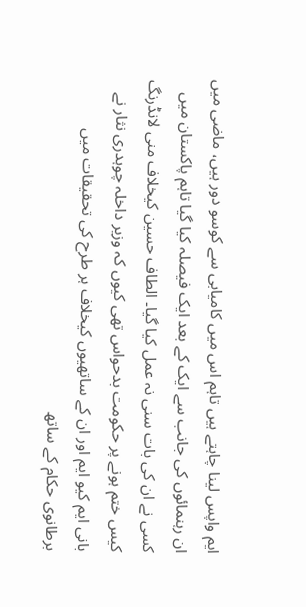ایم واپس لینا چاہتے ہیں تاہم اس میں کامیابی سے کوسو دور ہیں، ماضی میں ان رہنمائوں کی جانب سے ایک کے بعد ایک فیصلہ کیا گیا تاہم پاکستان میں کسی نے ان کی بات سنی نہ عمل کیا گیا۔ الطاف حسین کیخلاف منی لانڈرنگ کیس ختم ہونے پر حکومت بدحواس تھی کیوں کہ وزیر داخلہ چوہدری نثار نے بانی ایم کیو ایم اور ان کے ساتھیوں کیخلاف ہر طرح کی تحقیقات میں برطانوی حکام کے ساتھ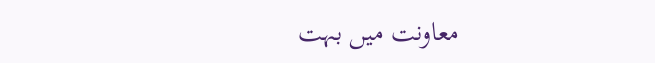معاونت میں بہت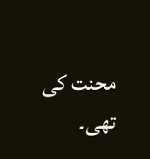محنت کی تھی۔